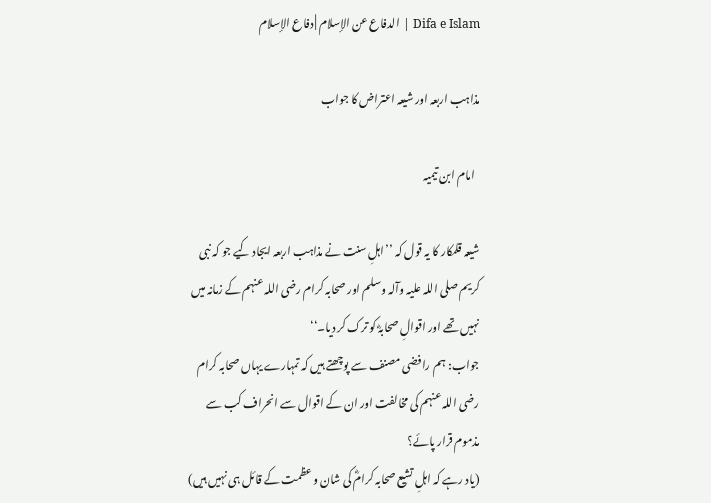Difa e Islam | الدفاع عن الإسلام | دفاع الإسلام

مذاہب اربعہ اور شیعہ اعتراض کا جواب

  امام ابن تیمیہ

شیعہ قلمکار کا یہ قول کہ ’’اہلِ سنت نے مذاہب اربعہ ایجاد کیے جو کہ نبی کریم صلی اللہ علیہ وآلہ وسلم اور صحابہ کرام رضی اللہ عنہم کے زمانہ میں نہیں تھے اور اقوالِ صحابہؓ کو ترک کر دیا۔‘‘
جواب: ہم رافضی مصنف سے پوچھتے ہیں کہ تمہارے یہاں صحابہ کرام رضی اللہ عنہم کی مخالفت اور ان کے اقوال سے انحراف کب سے مذموم قرار پائے؟
(یاد رہے کہ اہلِ تشیع صحابہ کرامؓ کی شان و عظمت کے قائل ہی نہیں ہیں)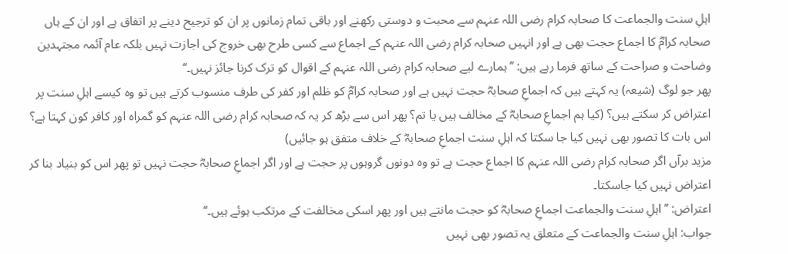اہلِ سنت والجماعت کا صحابہ کرام رضی اللہ عنہم سے محبت و دوستی رکھنے اور باقی تمام زمانوں پر ان کو ترجیح دینے پر اتفاق ہے اور ان کے ہاں صحابہ کرامؓ کا اجماع حجت بھی ہے اور انہیں صحابہ کرام رضی اللہ عنہم کے اجماع سے کسی طرح بھی خروج کی اجازت نہیں بلکہ عام آئمہ مجتہدین وضاحت و صراحت کے ساتھ فرما رہے ہیں: ’’ہمارے لیے صحابہ کرام رضی اللہ عنہم کے اقوال کو ترک کرنا جائز نہیں۔‘‘
پھر جو لوگ (شیعہ) یہ کہتے ہیں کہ اجماعِ صحابہؓ حجت نہیں ہے اور صحابہ کرامؓ کو ظلم اور کفر کی طرف منسوب کرتے ہیں تو وہ کیسے اہلِ سنت پر اعتراض کر سکتے ہیں؟ (کیا ہم اجماعِ صحابہؓ کے مخالف ہیں یا تم؟ پھر اس سے بڑھ کر یہ کہ صحابہ کرام رضی اللہ عنہم کو گمراہ اور کافر کون کہتا ہے؟ اس بات کا تصور بھی نہیں کیا جا سکتا کہ اہلِ سنت اجماعِ صحابہؓ کے خلاف متفق ہو جائیں)
مزید برآں اگر صحابہ کرام رضی اللہ عنہم کا اجماع حجت ہے تو وہ دونوں گروہوں پر حجت ہے اور اگر اجماعِ صحابہؓ حجت نہیں تو پھر اس کو بنیاد بنا کر اعتراض نہیں کیا جاسکتا۔
اعتراض: ’’اہلِ سنت والجماعت اجماعِ صحابہؓ کو حجت مانتے ہیں اور پھر اسکی مخالفت کے مرتکب ہوئے ہیں۔‘‘
جواب: اہلِ سنت والجماعت کے متعلق یہ تصور بھی نہیں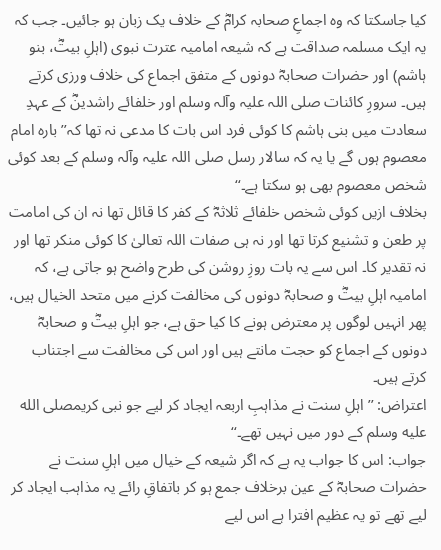کیا جاسکتا کہ وہ اجماعِ صحابہ کرامؓ کے خلاف یک زبان ہو جائیں۔ جب کہ یہ ایک مسلمہ صداقت ہے کہ شیعہ امامیہ عترت نبوی (اہلِ بیتؓ، بنو ہاشم) اور حضرات صحابہؓ دونوں کے متفق اجماع کی خلاف ورزی کرتے ہیں۔ سرورِ کائنات صلی اللہ علیہ وآلہ وسلم اور خلفائے راشدینؓ کے عہدِ سعادت میں بنی ہاشم کا کوئی فرد اس بات کا مدعی نہ تھا کہ’’بارہ امام معصوم ہوں گے یا یہ کہ سالار رسل صلی اللہ علیہ وآلہ وسلم کے بعد کوئی شخص معصوم بھی ہو سکتا ہے۔‘‘
بخلاف ازیں کوئی شخص خلفائے ثلاثہؓ کے کفر کا قائل تھا نہ ان کی امامت پر طعن و تشنیع کرتا تھا اور نہ ہی صفات اللہ تعالیٰ کا کوئی منکر تھا اور نہ تقدیر کا۔ اس سے یہ بات روزِ روشن کی طرح واضح ہو جاتی ہے، کہ امامیہ اہلِ بیتؓ و صحابہؓ دونوں کی مخالفت کرنے میں متحد الخیال ہیں، پھر انہیں لوگوں پر معترض ہونے کا کیا حق ہے، جو اہلِ بیتؓ و صحابہؓ دونوں کے اجماع کو حجت مانتے ہیں اور اس کی مخالفت سے اجتناب کرتے ہیں۔
اعتراض: ’’اہلِ سنت نے مذاہبِ اربعہ ایجاد کر لیے جو نبی کریمصلى الله عليه وسلم کے دور میں نہیں تھے۔‘‘
جواب: اس کا جواب یہ ہے کہ اگر شیعہ کے خیال میں اہلِ سنت نے حضرات صحابہؓ کے عین برخلاف جمع ہو کر باتفاقِ رائے یہ مذاہب ایجاد کر لیے تھے تو یہ عظیم افترا ہے اس لیے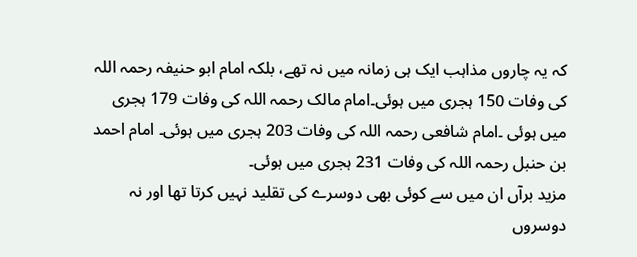کہ یہ چاروں مذاہب ایک ہی زمانہ میں نہ تھے، بلکہ امام ابو حنیفہ رحمہ اللہ کی وفات 150 ہجری میں ہوئی۔امام مالک رحمہ اللہ کی وفات 179 ہجری میں ہوئی ۔امام شافعی رحمہ اللہ کی وفات 203 ہجری میں ہوئی۔ امام احمد بن حنبل رحمہ اللہ کی وفات 231 ہجری میں ہوئی۔
مزید برآں ان میں سے کوئی بھی دوسرے کی تقلید نہیں کرتا تھا اور نہ دوسروں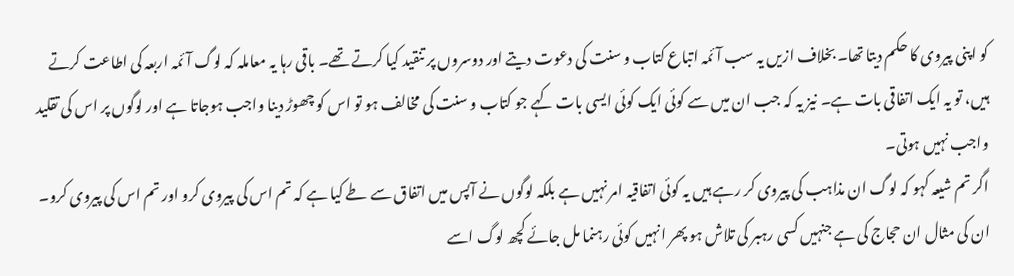کو اپنی پیروی کا حکم دیتا تھا۔ بخلاف ازیں یہ سب آئمہ اتباع کتاب و سنت کی دعوت دیتے اور دوسروں پر تنقید کیا کرتے تھے۔ باقی رہا یہ معاملہ کہ لوگ آئمہ اربعہ کی اطاعت کرتے ہیں، تو یہ ایک اتفاقی بات ہے۔ نیز یہ کہ جب ان میں سے کوئی ایک کوئی ایسی بات کہے جو کتاب و سنت کی مخالف ہو تو اس کو چھوڑ دینا واجب ہوجاتا ہے اور لوگوں پر اس کی تقلید واجب نہیں ہوتی۔
اگر تم شیعہ کہو کہ لوگ ان مذاہب کی پیروی کر رہے ہیں یہ کوئی اتفاقیہ امر نہیں ہے بلکہ لوگوں نے آپس میں اتفاق سے طے کیا ہے کہ تم اس کی پیروی کرو اور تم اس کی پیروی کرو۔ ان کی مثال ان حجاج کی ہے جنہیں کسی رہبر کی تلاش ہو پھر انہیں کوئی رہنما مل جائے کچھ لوگ اسے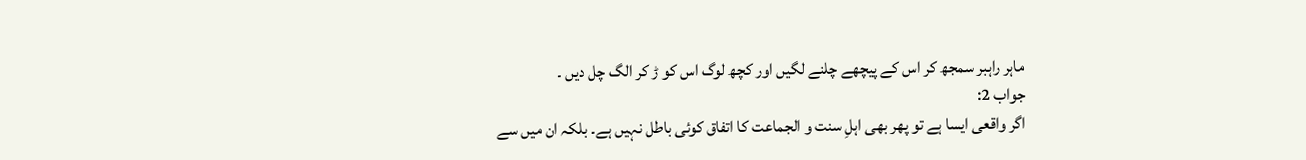ماہر راہبر سمجھ کر اس کے پیچھے چلنے لگیں اور کچھ لوگ اس کو ڑ کر الگ چل دیں ۔
جواب 2:
اگر واقعی ایسا ہے تو پھر بھی اہلِ سنت و الجماعت کا اتفاق کوئی باطل نہیں ہے۔ بلکہ ان میں سے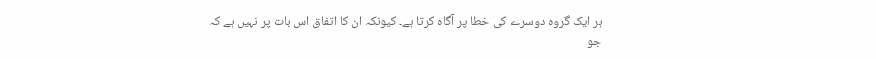ہر ایک گروہ دوسرے کی خطا پر آگاہ کرتا ہے۔ کیونکہ ان کا اتفاق اس بات پر نہیں ہے کہ جو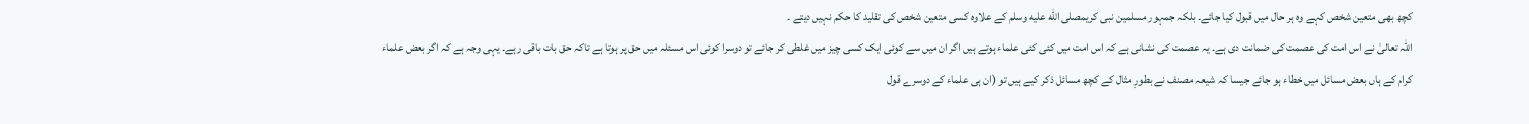کچھ بھی متعین شخص کہے وہ ہر حال میں قبول کیا جائے۔ بلکہ جمہور مسلمین نبی کریمصلى الله عليه وسلم کے علاوہ کسی متعین شخص کی تقلید کا حکم نہیں دیتے ۔
اللہ تعالیٰ نے اس امت کی عصمت کی ضمانت دی ہے۔ یہ عصمت کی نشانی ہے کہ اس امت میں کئی کئی علماء ہوتے ہیں اگر ان میں سے کوئی ایک کسی چیز میں غلطی کر جائے تو دوسرا کوئی اس مسئلہ میں حق پر ہوتا ہے تاکہ حق بات باقی رہے۔ یہی وجہ ہے کہ اگر بعض علماء کرام کے ہاں بعض مسائل میں خطاء ہو جائے جیسا کہ شیعہ مصنف نے بطورِ مثال کے کچھ مسائل ذکر کیے ہیں تو (ان ہی علماء کے دوسرے قول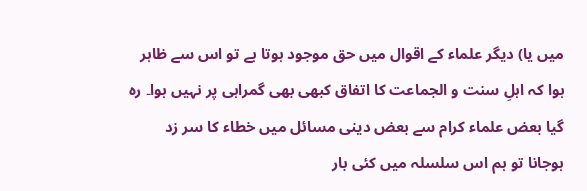میں یا) دیگر علماء کے اقوال میں حق موجود ہوتا ہے تو اس سے ظاہر ہوا کہ اہلِ سنت و الجماعت کا اتفاق کبھی بھی گمراہی پر نہیں ہوا۔ رہ گیا بعض علماء کرام سے بعض دینی مسائل میں خطاء کا سر زد ہوجانا تو ہم اس سلسلہ میں کئی بار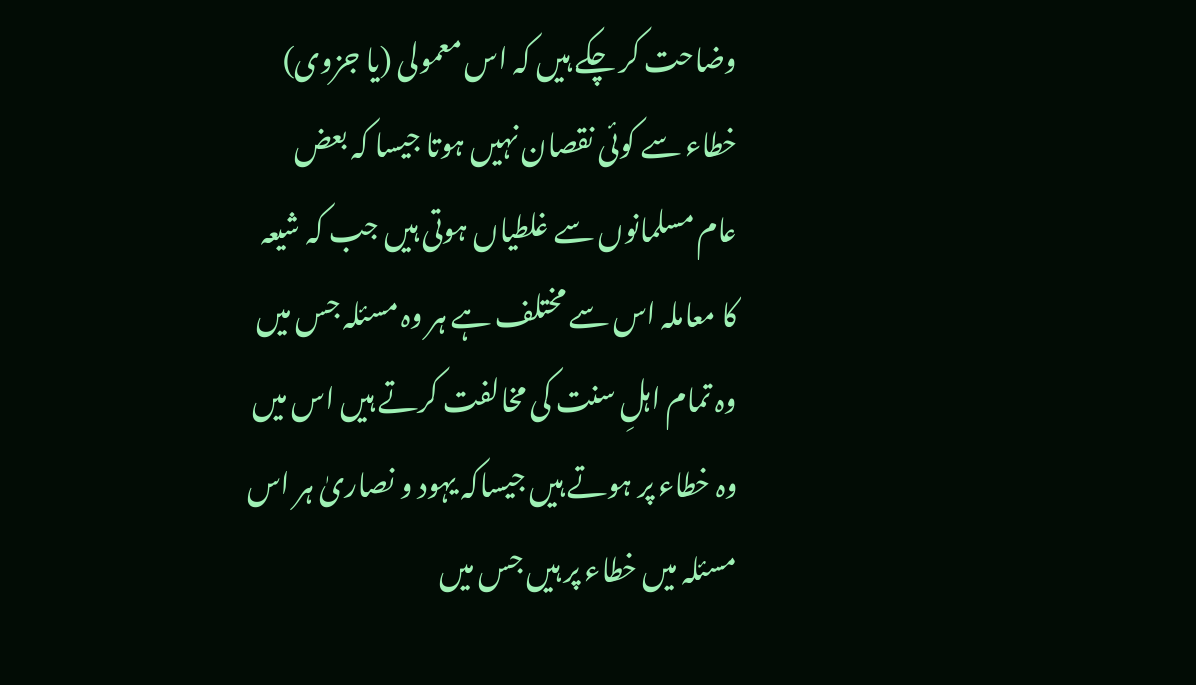وضاحت کر چکے ہیں کہ اس معمولی (یا جزوی) خطاء سے کوئی نقصان نہیں ہوتا جیسا کہ بعض عام مسلمانوں سے غلطیاں ہوتی ہیں جب کہ شیعہ کا معاملہ اس سے مختلف ہے ہر وہ مسئلہ جس میں وہ تمام اہلِ سنت کی مخالفت کرتے ہیں اس میں وہ خطاء پر ہوتے ہیں جیساکہ یہود و نصاریٰ ہر اس مسئلہ میں خطاء پر ہیں جس میں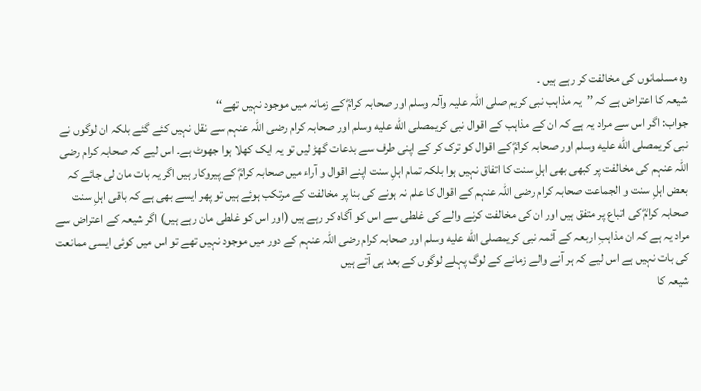وہ مسلمانوں کی مخالفت کر رہے ہیں ۔
شیعہ کا اعتراض ہے کہ ’’یہ مذاہب نبی کریم صلی اللہ علیہ وآلہ وسلم اور صحابہ کرامؓ کے زمانہ میں موجود نہیں تھے‘‘
جواب: اگر اس سے مراد یہ ہے کہ ان کے مذاہب کے اقوال نبی کریمصلى الله عليه وسلم اور صحابہ کرام رضی اللہ عنہم سے نقل نہیں کئے گئے بلکہ ان لوگوں نے نبی کریمصلى الله عليه وسلم اور صحابہ کرامؓ کے اقوال کو ترک کر کے اپنی طرف سے بدعات گھڑ لیں تو یہ ایک کھلا ہوا جھوٹ ہے۔ اس لیے کہ صحابہ کرام رضی اللہ عنہم کی مخالفت پر کبھی بھی اہلِ سنت کا اتفاق نہیں ہوا بلکہ تمام اہلِ سنت اپنے اقوال و آراء میں صحابہ کرامؓ کے پیروکار ہیں اگر یہ بات مان لی جائے کہ بعض اہلِ سنت و الجماعت صحابہ کرام رضی اللہ عنہم کے اقوال کا علم نہ ہونے کی بنا پر مخالفت کے مرتکب ہوئے ہیں تو پھر ایسے بھی ہے کہ باقی اہلِ سنت صحابہ کرامؓ کی اتباع پر متفق ہیں اور ان کی مخالفت کرنے والے کی غلطی سے اس کو آگاہ کر رہے ہیں (اور اس کو غلطی مان رہے ہیں) اگر شیعہ کے اعتراض سے مراد یہ ہے کہ ان مذاہبِ اربعہ کے آئمہ نبی کریمصلى الله عليه وسلم اور صحابہ کرام رضی اللہ عنہم کے دور میں موجود نہیں تھے تو اس میں کوئی ایسی ممانعت کی بات نہیں ہے اس لیے کہ ہر آنے والے زمانے کے لوگ پہلے لوگوں کے بعد ہی آتے ہیں
شیعہ کا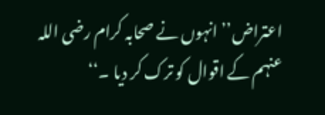اعتراض’’انہوں نے صحابہ کرام رضی اللہ عنہم کے اقوال کو ترک کر دیا ۔‘‘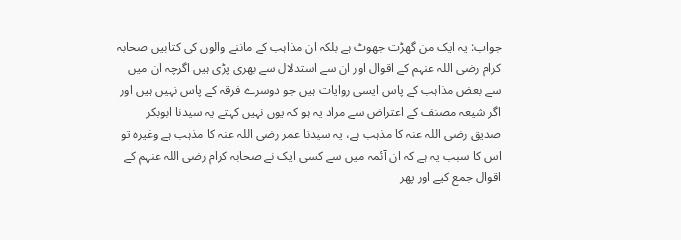جواب: یہ ایک من گھڑت جھوٹ ہے بلکہ ان مذاہب کے ماننے والوں کی کتابیں صحابہ کرام رضی اللہ عنہم کے اقوال اور ان سے استدلال سے بھری پڑی ہیں اگرچہ ان میں سے بعض مذاہب کے پاس ایسی روایات ہیں جو دوسرے فرقہ کے پاس نہیں ہیں اور اگر شیعہ مصنف کے اعتراض سے مراد یہ ہو کہ یوں نہیں کہتے یہ سیدنا ابوبکر صدیق رضی اللہ عنہ کا مذہب ہے، یہ سیدنا عمر رضی اللہ عنہ کا مذہب ہے وغیرہ تو اس کا سبب یہ ہے کہ ان آئمہ میں سے کسی ایک نے صحابہ کرام رضی اللہ عنہم کے اقوال جمع کیے اور پھر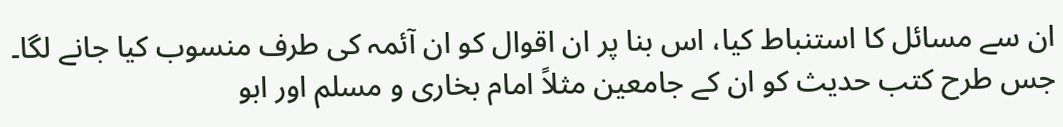ان سے مسائل کا استنباط کیا، اس بنا پر ان اقوال کو ان آئمہ کی طرف منسوب کیا جانے لگا۔ جس طرح کتب حدیث کو ان کے جامعین مثلاً امام بخاری و مسلم اور ابو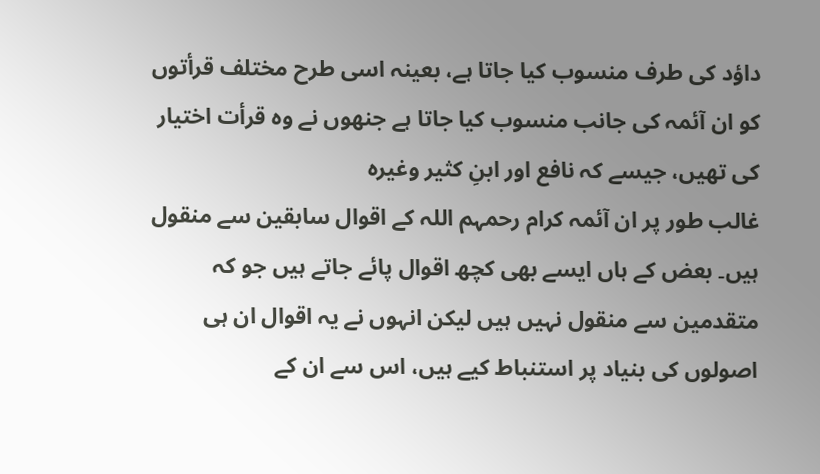داؤد کی طرف منسوب کیا جاتا ہے، بعینہ اسی طرح مختلف قرأتوں کو ان آئمہ کی جانب منسوب کیا جاتا ہے جنھوں نے وہ قرأت اختیار کی تھیں، جیسے کہ نافع اور ابنِ کثیر وغیرہ
غالب طور پر ان آئمہ کرام رحمہم اللہ کے اقوال سابقین سے منقول ہیں۔ بعض کے ہاں ایسے بھی کچھ اقوال پائے جاتے ہیں جو کہ متقدمین سے منقول نہیں ہیں لیکن انہوں نے یہ اقوال ان ہی اصولوں کی بنیاد پر استنباط کیے ہیں، اس سے ان کے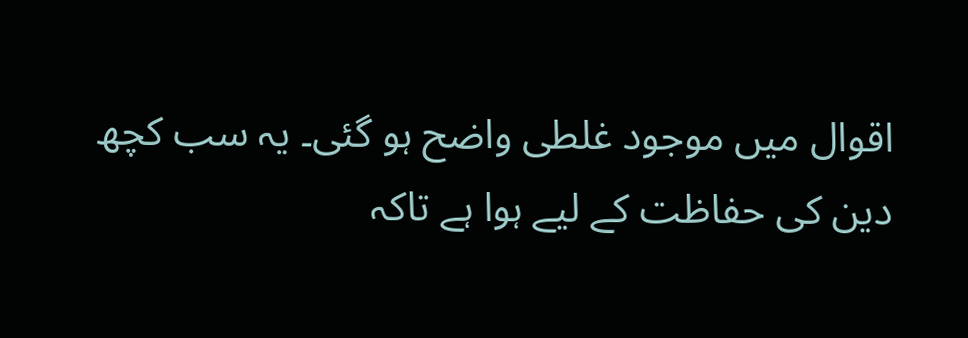اقوال میں موجود غلطی واضح ہو گئی۔ یہ سب کچھ دین کی حفاظت کے لیے ہوا ہے تاکہ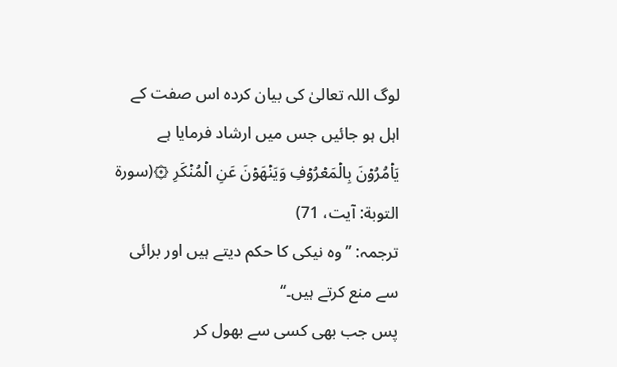لوگ اللہ تعالیٰ کی بیان کردہ اس صفت کے اہل ہو جائیں جس میں ارشاد فرمایا ہے
يَاۡمُرُوۡنَ بِالۡمَعۡرُوۡفِ وَيَنۡهَوۡنَ عَنِ الۡمُنۡكَرِ ۞(سورۃ التوبة: آیت، 71)
ترجمہ: ’’وہ نیکی کا حکم دیتے ہیں اور برائی سے منع کرتے ہیں۔‘‘
پس جب بھی کسی سے بھول کر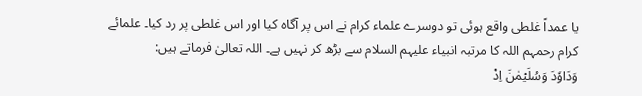یا عمداً غلطی واقع ہوئی تو دوسرے علماء کرام نے اس پر آگاہ کیا اور اس غلطی پر رد کیا۔ علمائے کرام رحمہم اللہ کا مرتبہ انبیاء علیہم السلام سے بڑھ کر نہیں ہے۔ اللہ تعالیٰ فرماتے ہیں:
وَدَاوٗدَ وَسُلَيۡمٰنَ اِذۡ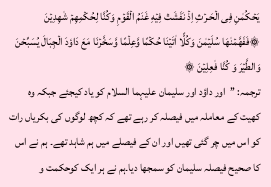يَحۡكُمٰنِ فِى الۡحَـرۡثِ اِذۡ نَفَشَتۡ فِيۡهِ غَنَمُ الۡقَوۡمِ‌ وَكُنَّا لِحُكۡمِهِمۡ شٰهِدِيۡنَ ۞فَفَهَّمۡنٰهَا سُلَيۡمٰنَ‌‌ وَكُلًّا اٰتَيۡنَا حُكۡمًا وَّعِلۡمًا‌ وَّسَخَّرۡنَا مَعَ دَاوٗدَ الۡجِبَالَ يُسَبِّحۡنَ وَالطَّيۡرَ‌ وَ كُنَّا فٰعِلِيۡنَ ۞
ترجمہ: ’’اور داؤد اور سلیمان علیہما السلام کو یاد کیجئے جبکہ وہ کھیت کے معاملہ میں فیصلہ کر رہے تھے کہ کچھ لوگوں کی بکریاں رات کو اس میں چر گئی تھیں اور ان کے فیصلے میں ہم شاہد تھے۔ ہم نے اس کا صحیح فیصلہ سلیمان کو سمجھا دیا۔ہم نے ہر ایک کوحکمت و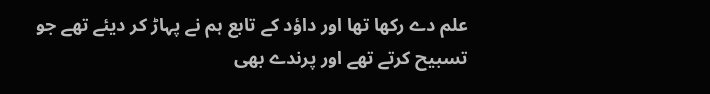علم دے رکھا تھا اور داؤد کے تابع ہم نے پہاڑ کر دیئے تھے جو تسبیح کرتے تھے اور پرندے بھی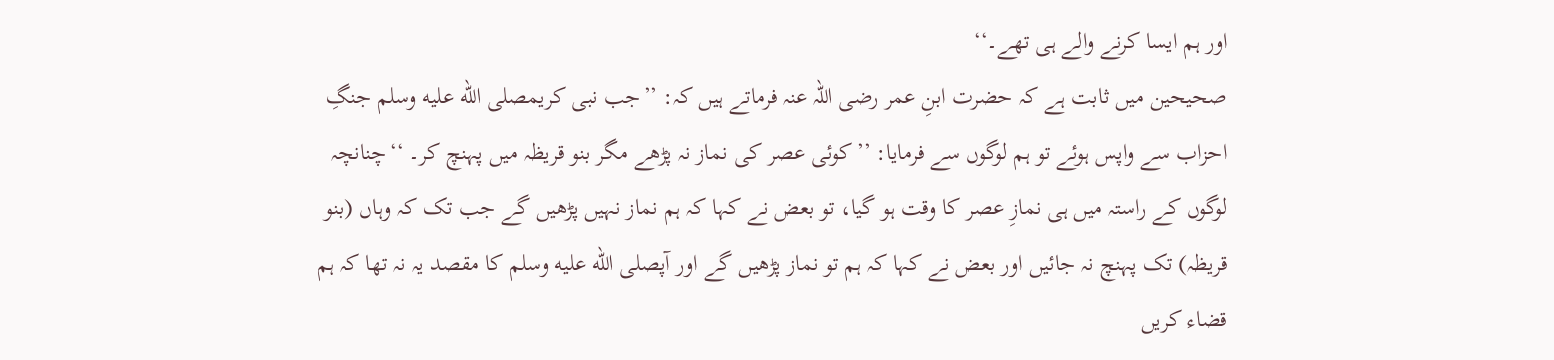اور ہم ایسا کرنے والے ہی تھے۔‘‘
صحیحین میں ثابت ہے کہ حضرت ابنِ عمر رضی اللہ عنہ فرماتے ہیں کہ: ’’جب نبی کریمصلى الله عليه وسلم جنگِ احزاب سے واپس ہوئے تو ہم لوگوں سے فرمایا: ’’کوئی عصر کی نماز نہ پڑھے مگر بنو قریظہ میں پہنچ کر۔ ‘‘چنانچہ لوگوں کے راستہ میں ہی نمازِ عصر کا وقت ہو گیا، تو بعض نے کہا کہ ہم نماز نہیں پڑھیں گے جب تک کہ وہاں (بنو قریظہ) تک پہنچ نہ جائیں اور بعض نے کہا کہ ہم تو نماز پڑھیں گے اور آپصلى الله عليه وسلم کا مقصد یہ نہ تھا کہ ہم قضاء کریں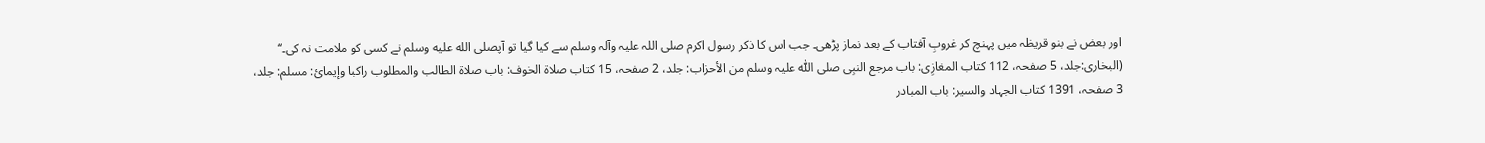اور بعض نے بنو قریظہ میں پہنچ کر غروبِ آفتاب کے بعد نماز پڑھی۔ جب اس کا ذکر رسول اکرم صلی اللہ علیہ وآلہ وسلم سے کیا گیا تو آپصلى الله عليه وسلم نے کسی کو ملامت نہ کی۔‘‘
(البخاری:جلد، 5 صفحہ، 112 کتاب المغازِی: باب مرجع النبِی صلی اللّٰہ علیہ وسلم من الأحزاب: جلد، 2 صفحہ، 15 کتاب صلاۃ الخوف: باب صلاۃ الطالب والمطلوب راکبا وإیمائ: مسلم: جلد، 3 صفحہ، 1391 کتاب الجہاد والسیر: باب المبادر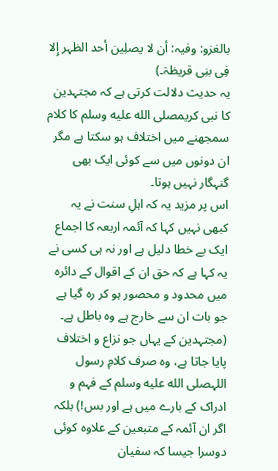بالغزو: وفیہ: أن لا یصلِین أحد الظہر إِلا فِی بنِی قریظۃ۔)
یہ حدیث دلالت کرتی ہے کہ مجتہدین کا نبی کریمصلى الله عليه وسلم کا کلام سمجھنے میں اختلاف ہو سکتا ہے مگر ان دونوں میں سے کوئی ایک بھی گنہگار نہیں ہوتا۔
اس پر مزید یہ کہ اہلِ سنت نے یہ کبھی نہیں کہا کہ آئمہ اربعہ کا اجماع ایک بے خطا دلیل ہے اور نہ ہی کسی نے یہ کہا ہے کہ حق ان کے اقوال کے دائرہ میں محدود و محصور ہو کر رہ گیا ہے جو بات ان سے خارج ہے وہ باطل ہے۔ (مجتہدین کے یہاں جو نزاع و اختلاف پایا جاتا ہے، وہ صرف کلامِ رسول اللہصلى الله عليه وسلم کے فہم و ادراک کے بارے میں ہے اور بس!) بلکہ اگر ان آئمہ کے متبعین کے علاوہ کوئی دوسرا جیسا کہ سفیان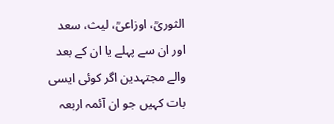الثوریؒ، اوزاعیؒ، لیث، سعد اور ان سے پہلے یا ان کے بعد والے مجتہدین اگر کوئی ایسی بات کہیں جو ان آئمہ اربعہ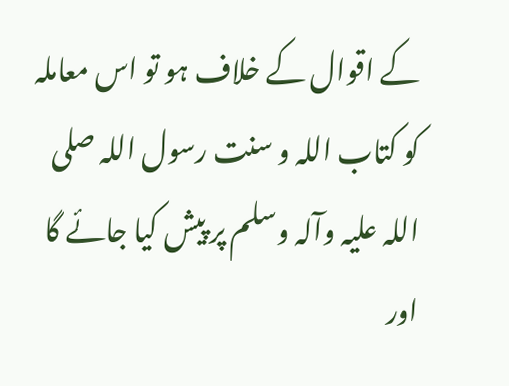کے اقوال کے خلاف ہو تو اس معاملہ کو کتاب اللہ و سنت رسول اللہ صلی اللہ علیہ وآلہ وسلم پر پیش کیا جائے گا اور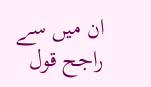ان میں سے راجح قول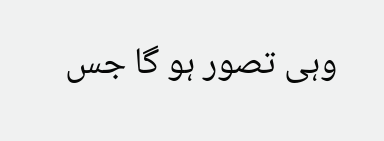وہی تصور ہو گا جس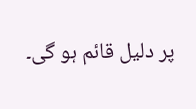پر دلیل قائم ہو گی۔